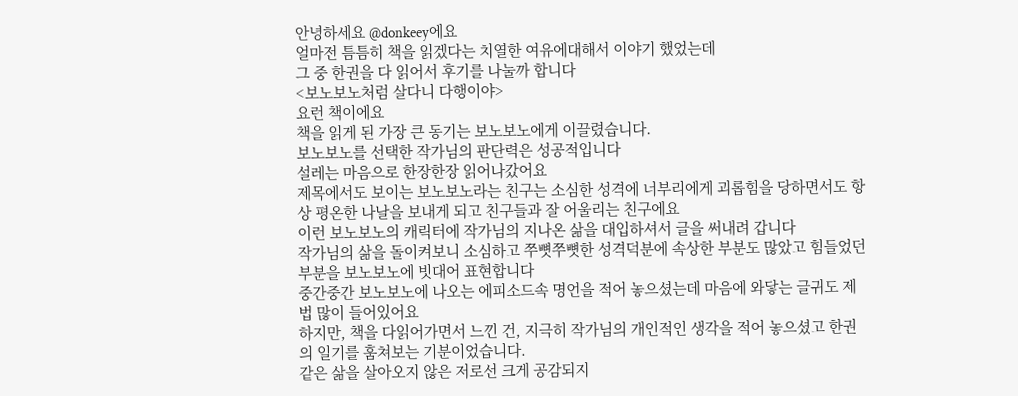안녕하세요 @donkeey에요
얼마전 틈틈히 책을 읽겠다는 치열한 여유에대해서 이야기 했었는데
그 중 한권을 다 읽어서 후기를 나눌까 합니다
<보노보노처럼 살다니 다행이야>
요런 책이에요
책을 읽게 된 가장 큰 동기는 보노보노에게 이끌렸습니다.
보노보노를 선택한 작가님의 판단력은 성공적입니다
설레는 마음으로 한장한장 읽어나갔어요
제목에서도 보이는 보노보노라는 친구는 소심한 성격에 너부리에게 괴롭힘을 당하면서도 항상 평온한 나날을 보내게 되고 친구들과 잘 어울리는 친구에요
이런 보노보노의 캐릭터에 작가님의 지나온 삶을 대입하셔서 글을 써내려 갑니다
작가님의 삶을 돌이켜보니 소심하고 쭈뼛쭈뼛한 성격덕분에 속상한 부분도 많았고 힘들었던 부분을 보노보노에 빗대어 표현합니다
중간중간 보노보노에 나오는 에피소드속 명언을 적어 놓으셨는데 마음에 와닿는 글귀도 제법 많이 들어있어요
하지만, 책을 다읽어가면서 느낀 건, 지극히 작가님의 개인적인 생각을 적어 놓으셨고 한권의 일기를 훔쳐보는 기분이었습니다.
같은 삶을 살아오지 않은 저로선 크게 공감되지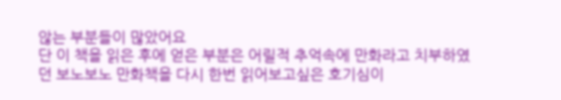않는 부분들이 많았어요
단 이 책을 읽은 후에 얻은 부분은 어릴적 추억속에 만화라고 치부하였던 보노보노 만화책을 다시 한번 읽어보고싶은 호기심이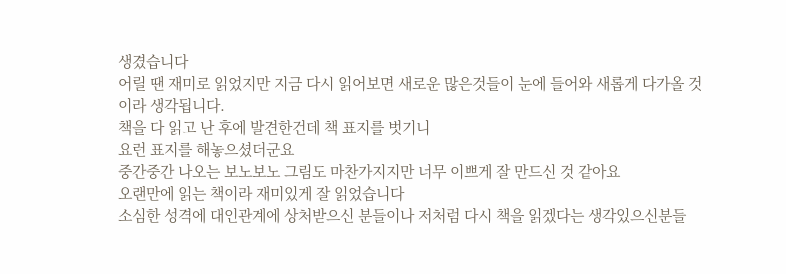생겼습니다
어릴 땐 재미로 읽었지만 지금 다시 읽어보면 새로운 많은것들이 눈에 들어와 새롭게 다가올 것이라 생각됩니다.
책을 다 읽고 난 후에 발견한건데 책 표지를 벗기니
요런 표지를 해놓으셨더군요
중간중간 나오는 보노보노 그림도 마찬가지지만 너무 이쁘게 잘 만드신 것 같아요
오랜만에 읽는 책이라 재미있게 잘 읽었습니다
소심한 성격에 대인관계에 상처받으신 분들이나 저처럼 다시 책을 읽겠다는 생각있으신분들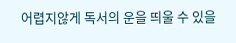어렵지않게 독서의 운을 띄울 수 있을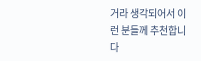거라 생각되어서 이런 분들께 추천합니다